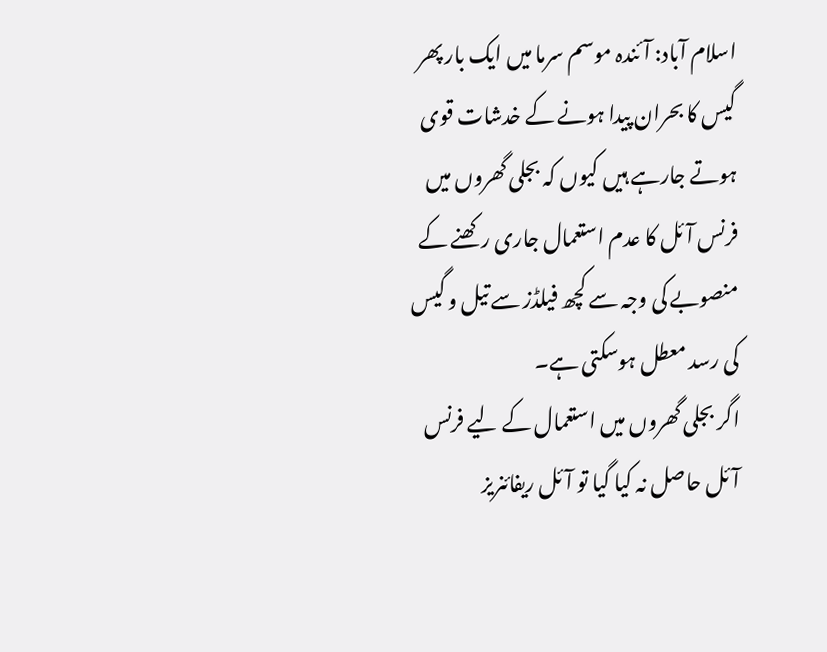اسلام آباد: آئندہ موسم سرما میں ایک بار پھر گیس کا بحران پیدا ہونے کے خدشات قوی ہوتے جارہے ہیں کیوں کہ بجلی گھروں میں فرنس آئل کا عدم استعمال جاری رکھنے کے منصوبے کی وجہ سے کچھ فیلڈز سے تیل و گیس کی رسد معطل ہوسکتی ہے۔
اگر بجلی گھروں میں استعمال کے لیے فرنس آئل حاصل نہ کیا گیا تو آئل ریفائنریز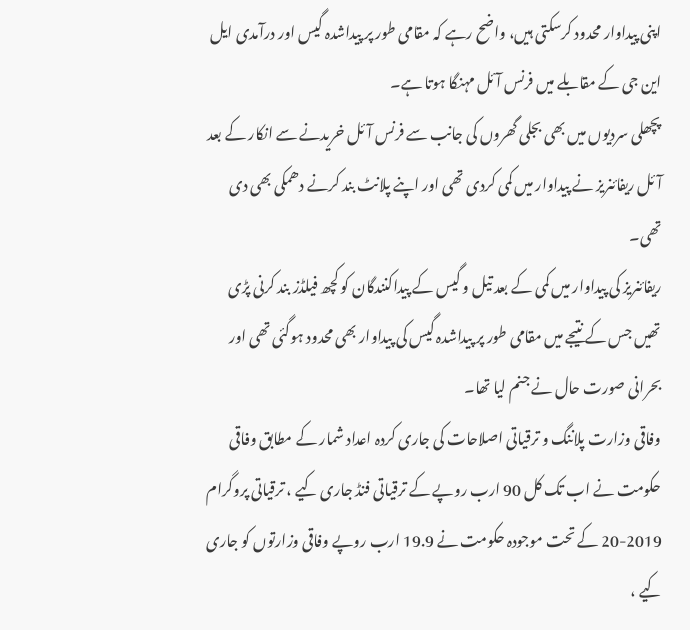اپنی پیداوار محدود کرسکتی ہیں، واضح رہے کہ مقامی طور پر پیداشدہ گیس اور درآمدی ایل این جی کے مقابلے میں فرنس آئل مہنگا ہوتا ہے۔
پچھلی سردیوں میں بھی بجلی گھروں کی جانب سے فرنس آئل خریدنے سے انکار کے بعد آئل ریفائنریز نے پیداوار میں کمی کردی تھی اور اپنے پلانٹ بند کرنے دھمکی بھی دی تھی۔
ریفائنریز کی پیداوار میں کمی کے بعد تیل و گیس کے پیداکنندگان کو کچھ فیلڈز بند کرنی پڑی تھیں جس کے نتیجے میں مقامی طور پر پیداشدہ گیس کی پیداوار بھی محدود ہوگئی تھی اور بحرانی صورت حال نے جنم لیا تھا۔
وفاقی وزارت پلاننگ و ترقیاتی اصلاحات کی جاری کردہ اعداد شمار کے مطابق وفاقی حکومت نے اب تک کل 90 ارب روپے کے ترقیاتی فنڈ جاری کیے ، ترقیاتی پروگرام 2019-20 کے تحت موجودہ حکومت نے 19.9 ارب روپے وفاقی وزارتوں کو جاری کیے ،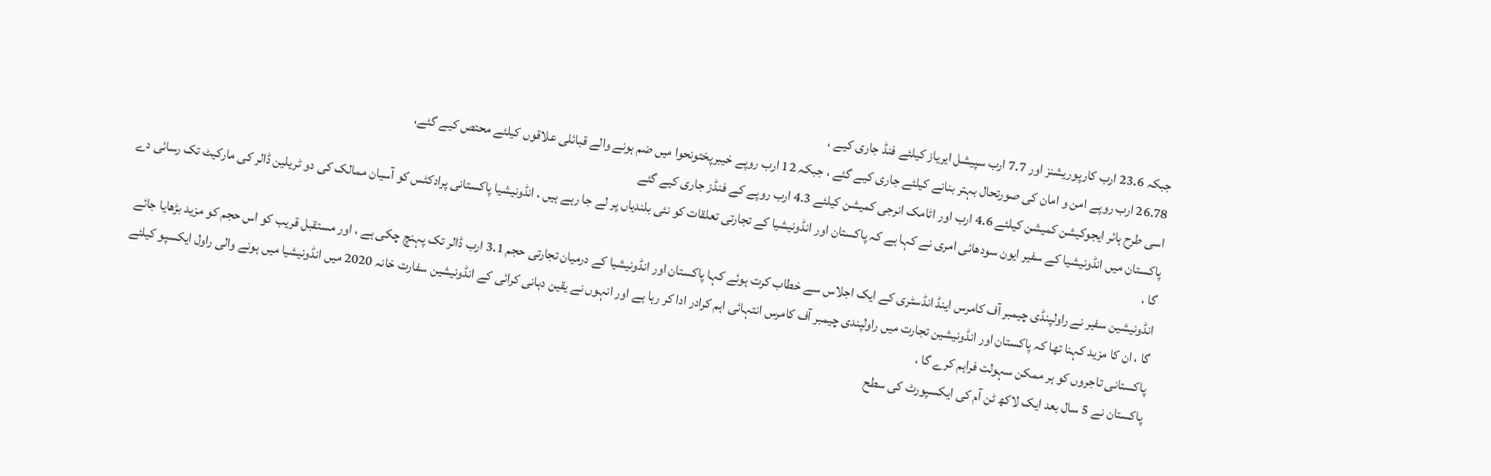جبکہ 23.6 ارب کارپوریشنز اور 7.7 ارب سپیشل ایریاز کیلئے فنڈ جاری کیے ،
26.78 ارب روپے امن و امان کی صورتحال بہتر بنانے کیلئے جاری کیے گئے ، جبکہ 12 ارب روپے خیبرپختونحوا میں ضم ہونے والے قبائلی علاقوں کیلئے محتص کیے گئے،
اسی طرح ہائر ایجوکیشن کمیشن کیلئے 4.6 ارب اور اٹامک انرجی کمیشن کیلئے 4.3 ارب روپے کے فنڈز جاری کیے گئے
پاکستان میں انڈونیشیا کے سفیر ایون سودھائی امری نے کہا ہے کہ پاکستان اور انڈونیشیا کے تجارتی تعلقات کو نئی بلندیاں پر لے جا رہے ہیں ، انڈونیشیا پاکستانی پرادکٹس کو آسیان ممالک کی دو ٹریلین ڈالر کی مارکیٹ تک رسائی دے گا ،
انڈونیشین سفیر نے راولپنڈی چیمبر آف کامرس اینڈ انڈسٹری کے ایک اجلاس سے خطاب کرت ہوئے کہا پاکستان اور انڈونیشیا کے درمیان تجارتی حجم 3.1 ارب ڈالر تک پہنچ چکی ہے ، اور مستقبل قریب کو اس حجم کو مزید بڑھایا جائے گا ، ان کا مزید کہنا تھا کہ پاکستان اور انڈونیشین تجارت میں راولپندی چیمبر آف کامرس انتہائی اہم کرادر ادا کر رہا ہے اور انہوں نے یقین دہانی کرائی کے انڈونیشین سفارت خانہ 2020 میں انڈونیشیا میں ہونے والی راول ایکسپو کیلئے پاکستانی تاجروں کو ہر ممکن سہولت فراہم کرے گا ،
پاکستان نے 5 سال بعد ایک لاکھ ٹن آم کی ایکسپورٹ کی سطح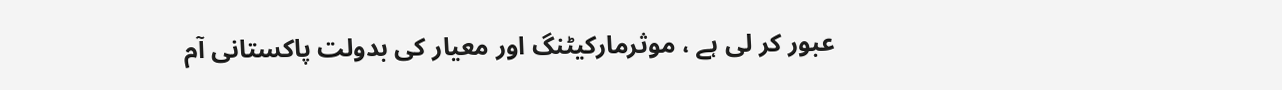عبور کر لی ہے ، موثرمارکیٹنگ اور معیار کی بدولت پاکستانی آم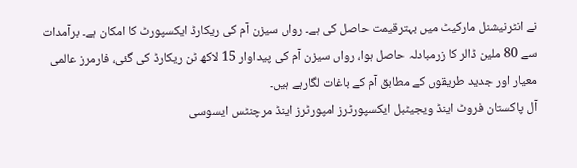نے انٹرنیشنل مارکیٹ میں بہترقیمت حاصل کی ہے۔ رواں سیزن آم کی ریکارڈ ایکسپورٹ کا امکان ہے۔ برآمدات سے 80 ملین ڈالر کا زرمبادلہ حاصل ہوا، رواں سیزن آم کی پیداوار 15 لاکھ ٹن ریکارڈ کی گئی، فارمرز عالمی معیار اور جدید طریقوں کے مطابق آم کے باغات لگارہے ہیں۔
آل پاکستان فروٹ اینڈ ویجیٹبل ایکسپورٹرز امپورٹرز اینڈ مرچنٹس ایسوسی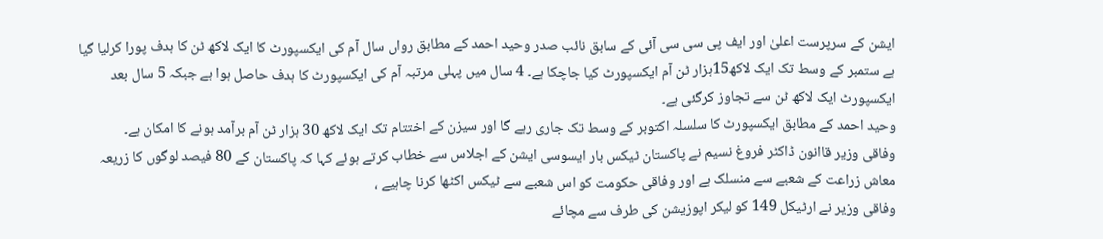ایشن کے سرپرست اعلیٰ اور ایف پی سی سی آئی کے سابق نائب صدر وحید احمد کے مطابق رواں سال آم کی ایکسپورٹ کا ایک لاکھ ٹن کا ہدف پورا کرلیا گیا ہے ستمبر کے وسط تک ایک لاکھ15ہزار ٹن آم ایکسپورٹ کیا جاچکا ہے۔ 4 سال میں پہلی مرتبہ آم کی ایکسپورٹ کا ہدف حاصل ہوا ہے جبکہ 5 سال بعد ایکسپورٹ ایک لاکھ ٹن سے تجاوز کرگئی ہے۔
وحید احمد کے مطابق ایکسپورٹ کا سلسلہ اکتوبر کے وسط تک جاری رہے گا اور سیزن کے اختتام تک ایک لاکھ 30 ہزار ٹن آم برآمد ہونے کا امکان ہے۔
وفاقی وزیر قاانون ڈاکٹر فروغ نسیم نے پاکستان ٹیکس بار ایسوسی ایشن کے اجلاس سے خطاب کرتے ہوئے کہا کہ پاکستان کے 80 فیصد لوگوں کا زریعہ معاش زراعت کے شعبے سے منسلک ہے اور وفاقی حکومت کو اس شعبے سے ٹیکس اکٹھا کرنا چاہیے ،
وفاقی وزیر نے ارٹیکل 149 کو لیکر اپوزیشن کی طرف سے مچائے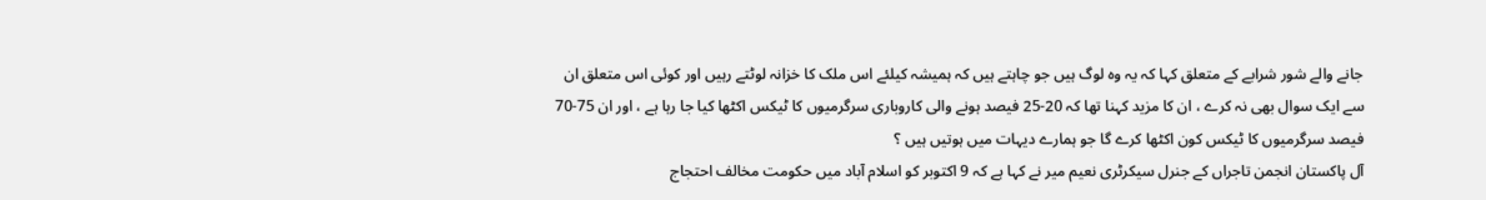جانے والے شور شرابے کے متعلق کہا کہ یہ وہ لوگ ہیں جو چاہتے ہیں کہ ہمیشہ کیلئے اس ملک کا خزانہ لوٹتے رہیں اور کوئی اس متعلق ان سے ایک سوال بھی نہ کرے ، ان کا مزید کہنا تھا کہ 20-25 فیصد ہونے والی کاروباری سرگرمیوں کا ٹیکس اکٹھا کیا جا رہا ہے ، اور ان 75-70 فیصد سرگرمیوں کا ٹیکس کون اکٹھا کرے گا جو ہمارے دیہات میں ہوتیں ہیں ؟
آل پاکستان انجمن تاجراں کے جنرل سیکرٹری نعیم میر نے کہا ہے کہ 9 اکتوبر کو اسلام آباد میں حکومت مخالف احتجاج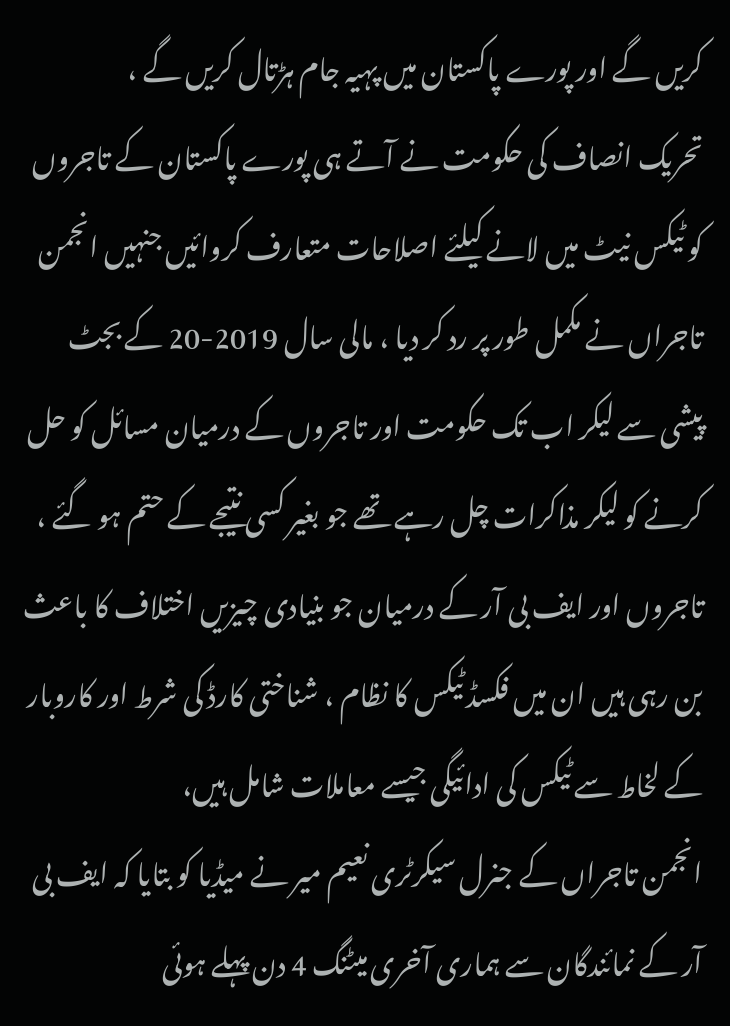کریں گے اور پورے پاکستان میں پہیہ جام ہڑتال کریں گے ،
تحریک انصاف کی حکومت نے آتے ہی پورے پاکستان کے تاجروں کو ٹیکس نیٹ میں لانے کیلئے اصلاحات متعارف کروائیں جنہیں انجمن تاجراں نے مکمل طور پر رد کر دیا ، مالی سال 2019-20 کے بجٹ پیشی سے لیکر اب تک حکومت اور تاجروں کے درمیان مسائل کو حل کرنے کو لیکر مذاکرات چل رہے تھے جو بغیر کسی نتیجے کے حتم ہو گئے ، تاجروں اور ایف بی آر کے درمیان جو بنیادی چیزیں اختلاف کا باعث بن رہی ہیں ان میں فکسڈ ٹیکس کا نظام ، شناختی کارڈ کی شرط اور کاروبار کے لخاط سے ٹیکس کی ادائیگی جیسے معاملات شامل ہیں،
انجمن تاجراں کے جنرل سیکرٹری نعیم میر نے میڈیا کو بتایا کہ ایف بی آر کے نمائندگان سے ہماری آخری میٹنگ 4 دن پہلے ہوئی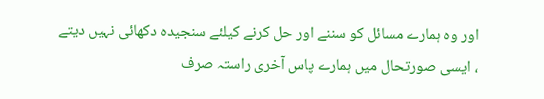اور وہ ہمارے مسائل کو سننے اور حل کرنے کیلئے سنجیدہ دکھائی نہیں دیتے ، ایسی صورتحال میں ہمارے پاس آخری راستہ صرف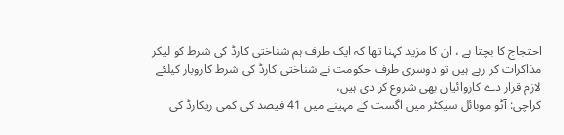احتجاج کا بچتا ہے ، ان کا مزید کہنا تھا کہ ایک طرف ہم شناختی کارڈ کی شرط کو لیکر مذاکرات کر رہے ہیں تو دوسری طرف حکومت نے شناختی کارڈ کی شرط کاروبار کیلئے لازم قرار دے کاروائیاں بھی شروع کر دی ہیں،
کراچی: آٹو موبائل سیکٹر میں اگست کے مہینے میں 41 فیصد کی کمی ریکارڈ کی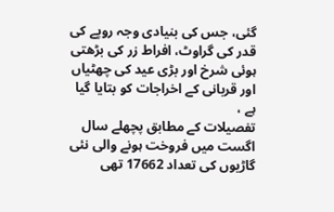گئی، جس کی بنیادی وجہ روپے کی قدر کی گراوٹ، افراط زر کی بڑھتی ہوئی شرخ اور بڑی عید کی چھٹیاں اور قربانی کے اخراجات کو بتایا گیا ہے ،
تفصیلات کے مطابق پچھلے سال اگست میں فروخت ہونے والی نئی گاڑیوں کی تعداد 17662 تھی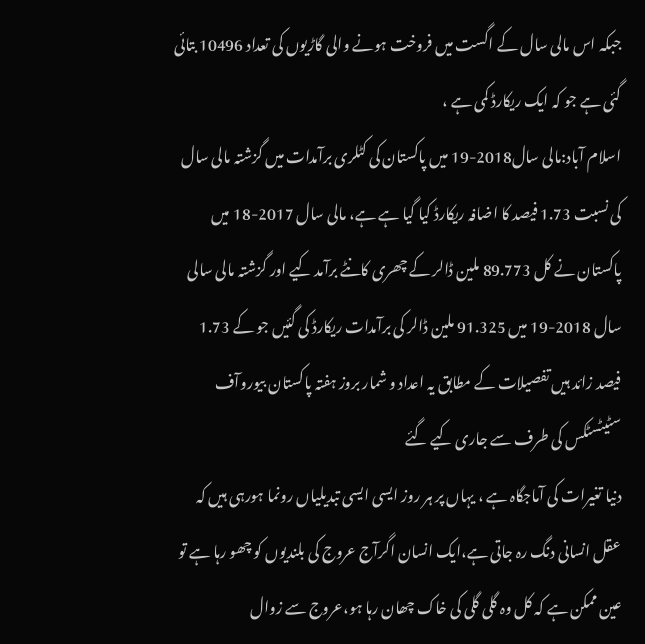جبکہ اس مالی سال کے اگست میں فروخت ہونے والی گاڑیوں کی تعداد 10496 بتائی گئی ہے جو کہ ایک ریکارڈ کمی ہے ،
اسلام آباد:مالی سال2018-19 میں پاکستان کی کٹلری برآمدات میں گزشتہ مالی سال کی نسبت 1.73 فیصد کا اضافہ ریکارڈ کیا گیا ہے ہے، مالی سال 2017-18 میں پاکستان نے کل 89.773 ملین ڈالر کے چھری کانٹے برآمد کیے اور گزشتہ مالی سالی سال 2018-19 میں 91.325 ملین ڈالر کی برآمدات ریکارڈ کی گئیں جو کے 1.73 فیصد زائد ہیں تفصیلات کے مطابق یہ اعداد و شمار بروز ہفتہ پاکستان بیوروآف سٹیٹسٹکس کی طرف سے جاری کیے گئے
دنیا تغیرات کی آماجگاہ ہے ، یہاں پر ہر روز ایسی ایسی تبدیلیاں رونما ہورہی ہیں کہ عقل انسانی دنگ رہ جاتی ہے،ایک انسان اگرآج عروج کی بلندیوں کو چھو رہا ہے تو عین ممکن ہے کہ کل وہ گلی گلی کی خاک چھان رہا ہو،عروج سے زوال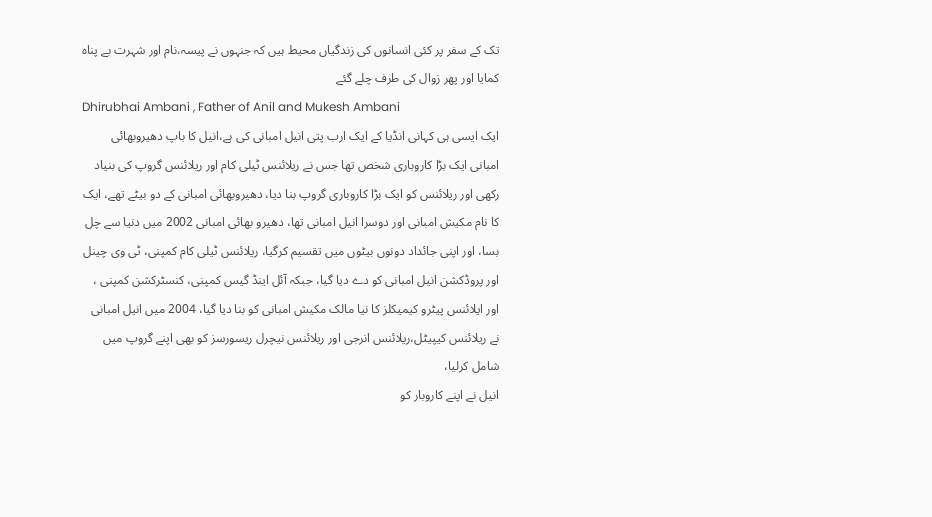تک کے سفر پر کئی انسانوں کی زندگیاں محیط ہیں کہ جنہوں نے پیسہ،نام اور شہرت بے پناہ کمایا اور پھر زوال کی طرف چلے گئے
Dhirubhai Ambani , Father of Anil and Mukesh Ambani
ایک ایسی ہی کہانی انڈیا کے ایک ارب پتی انیل امبانی کی ہے،انیل کا باپ دھیروبھائی امبانی ایک بڑا کاروباری شخص تھا جس نے ریلائنس ٹیلی کام اور ریلائنس گروپ کی بنیاد رکھی اور ریلائنس کو ایک بڑا کاروباری گروپ بنا دیا، دھیروبھائی امبانی کے دو بیٹے تھے، ایک کا نام مکیش امبانی اور دوسرا انیل امبانی تھا، دھیرو بھائی امبانی 2002 میں دنیا سے چل بسا، اور اپنی جائداد دونوں بیٹوں میں تقسیم کرگیا، ریلائنس ٹیلی کام کمپنی، ٹی وی چینل اور پروڈکشن انیل امبانی کو دے دیا گیا، جبکہ آئل اینڈ گیس کمپنی، کنسٹرکشن کمپنی ، اور ایلائنس پیٹرو کیمیکلز کا نیا مالک مکیش امبانی کو بنا دیا گیا، 2004 میں انیل امبانی نے ریلائنس کیپیٹل،ریلائنس انرجی اور ریلائنس نیچرل ریسورسز کو بھی اپنے گروپ میں شامل کرلیا،
انیل نے اپنے کاروبار کو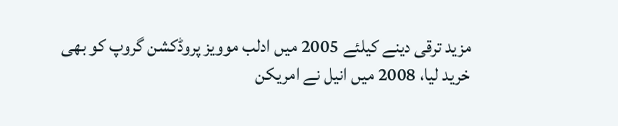مزید ترقی دینے کیلئے 2005 میں ادلب موویز پروڈکشن گروپ کو بھی خرید لیا، 2008 میں انیل نے امریکن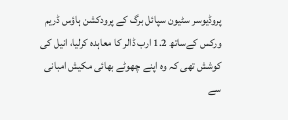پروڈیوسر سٹیون سپائل برگ کے پرودکشن ہاؤس ڈریم ورکس کےساتھ 1.2 ارب ڈالر کا معاہدہ کرلیا، انیل کی کوشش تھی کہ وہ اپنے چھوٹے بھائی مکیش امبانی سے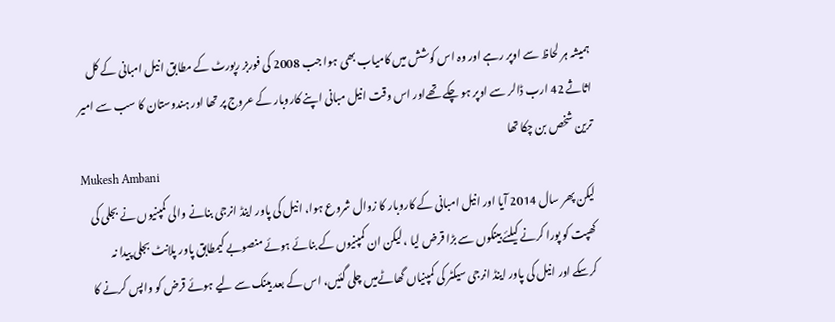ہمیشہ ہر لحاظ سے اوپر رہے اور وہ اس کوشش میں کامیاب بھی ہوا جب 2008 کی فوربز رپورٹ کے مطابق انیل امبانی کے کل اثاثے 42 ارب ڈالر سے اوپر ہو چکے تھےاور اس وقت انیل مبانی اپنے کاروبار کے عروج پر تھا اور ہندوستان کا سب سے امیر ترین شخص بن چکا تھا
Mukesh Ambani
لیکن پھر سال 2014 آیا اور انیل امبانی کے کاروبار کا زوال شروع ہوا، انیل کی پاور اینڈ انرجی بنانے والی کمپنیوں نے بجلی کی کھپت کو پورا کرنے کیلئے بینکوں سے بڑا قرض لیا ، لیکن ان کمپنیوں کے بنائے ہوئے منصوبے کیمطابق پاور پلانٹ بجلی پیدا نہ کرسکے اور انیل کی پاور اینڈ انرجی سیکٹر کی کمپنیاں گھاٹےمیں چلی گئیں، اس کے بعد بینک سے لیے ہوئے قرض کو واپس کرنے کا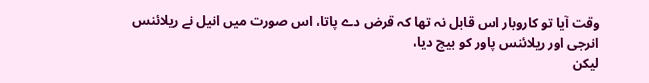وقت آیا تو کاروبار اس قابل نہ تھا کہ قرض دے پاتا، اس صورت میں انیل نے ریلائنس انرجی اور ریلائنس پاور کو بیچ دیا،
لیکن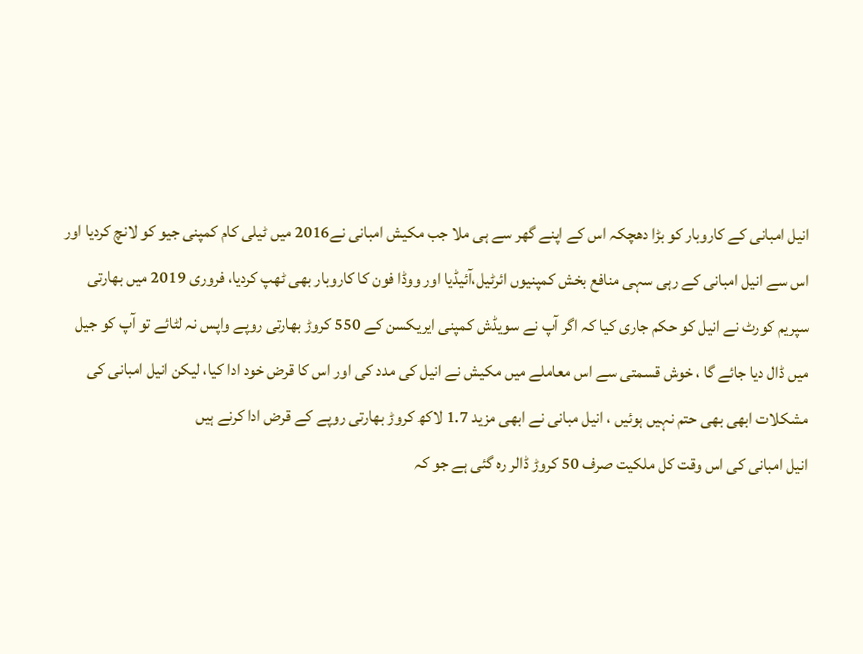انیل امبانی کے کاروبار کو بڑا دھچکہ اس کے اپنے گھر سے ہی ملا جب مکیش امبانی نے2016 میں ٹیلی کام کمپنی جیو کو لانچ کردیا اور اس سے انیل امبانی کے رہی سہی منافع بخش کمپنیوں ائرٹیل،آئیڈیا اور ووڈا فون کا کاروبار بھی ٹھپ کردیا، فروری 2019 میں بھارتی سپریم کورٹ نے انیل کو حکم جاری کیا کہ اگر آپ نے سویڈش کمپنی ایریکسن کے 550 کروڑ بھارتی روپے واپس نہ لٹائے تو آپ کو جیل میں ڈال دیا جائے گا ، خوش قسمتی سے اس معاملے میں مکیش نے انیل کی مدد کی اور اس کا قرض خود ادا کیا، لیکن انیل امبانی کی مشکلات ابھی بھی حتم نہیں ہوئیں ، انیل مبانی نے ابھی مزید 1.7 لاکھ کروڑ بھارتی روپے کے قرض ادا کرنے ہیں
انیل امبانی کی اس وقت کل ملکیت صرف 50 کروڑ ڈالر رہ گئی ہے جو کہ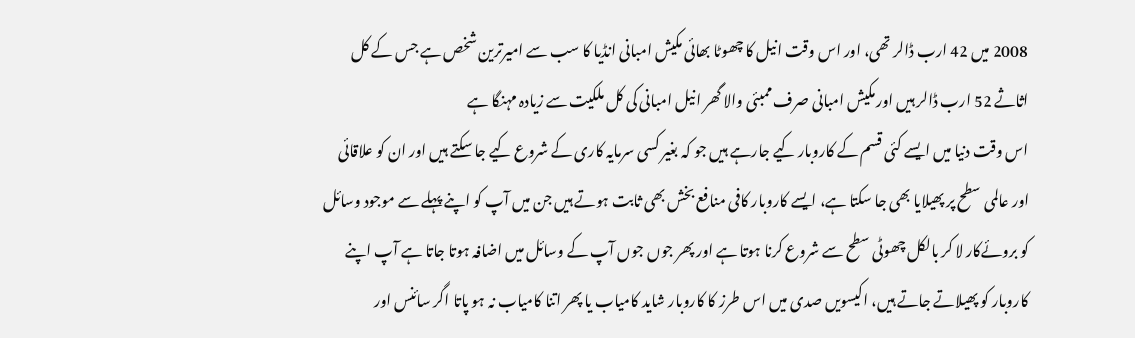2008 میں 42 ارب ڈالر تھی، اور اس وقت انیل کا چھوٹا بھائی مکیش امبانی انڈیا کا سب سے امیرترین شخص ہے جس کے کل اثاثے 52 ارب ڈالر ہیں اور مکیش امبانی صرف ممبئی والا گھر انیل امبانی کی کل ملکیت سے زیادہ مہنگا ہے
اس وقت دنیا میں ایسے کئی قسم کے کاروبار کیے جارہے ہیں جو کہ بغیر کسی سرمایہ کاری کے شروع کیے جا سکتے ہیں اور ان کو علاقائی اور عالمی سطح پر پھیلایا بھی جا سکتا ہے، ایسے کاروبار کافی منافع بخش بھی ثابت ہوتے ہیں جن میں آپ کو اپنے پہلے سے موجود وسائل کو بروئےکار لا کر بالکل چھوٹی سطح سے شروع کرنا ہوتا ہے اور پھر جوں جوں آپ کے وسائل میں اضافہ ہوتا جاتا ہے آپ اپنے کاروبار کو پھیلاتے جاتے ہیں، اکیسویں صدی میں اس طرز کا کاروبار شاید کامیاب یا پھر اتنا کامیاب نہ ہو پاتا اگر سائنس اور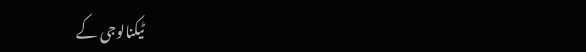ٹیکنالوجی کے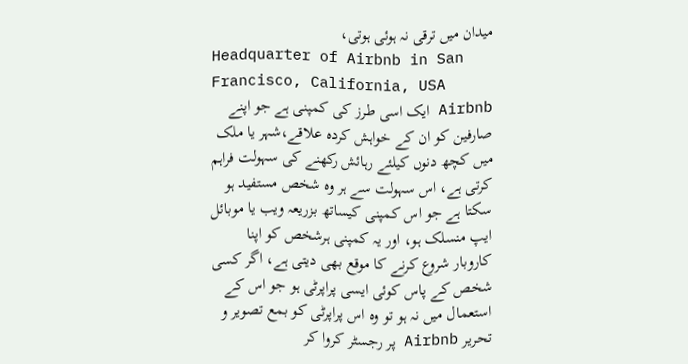میدان میں ترقی نہ ہوئی ہوتی،
Headquarter of Airbnb in San Francisco, California, USA
Airbnb ایک اسی طرز کی کمپنی ہے جو اپنے صارفین کو ان کے خواہش کردہ علاقے،شہر یا ملک میں کچھ دنوں کیلئے رہائش رکھنے کی سہولت فراہم کرتی ہے، اس سہولت سے ہر وہ شخص مستفید ہو سکتا ہے جو اس کمپنی کیساتھ بزریعہ ویب یا موبائل ایپ منسلک ہو، اور یہ کمپنی ہرشخص کو اپنا کاروبار شروع کرنے کا موقع بھی دیتی ہے، اگر کسی شخص کے پاس کوئی ایسی پراپرٹی ہو جو اس کے استعمال میں نہ ہو تو وہ اس پراپرٹی کو بمع تصویر و تحریر Airbnb پر رجسٹر کروا کر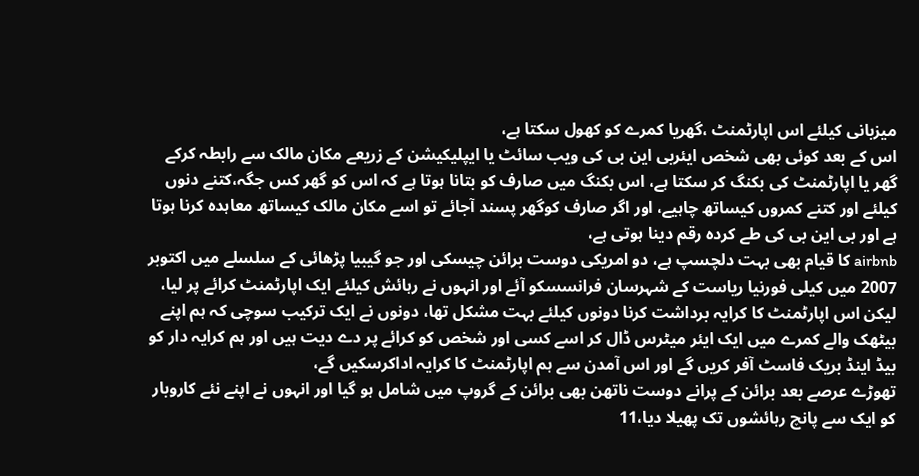میزبانی کیلئے اس اپارٹمنٹ ،گھریا کمرے کو کھول سکتا ہے،
اس کے بعد کوئی بھی شخص ایئربی این بی کی ویب سائٹ یا ایپلیکیشن کے زریعے مکان مالک سے رابطہ کرکے گھر یا اپارٹمنٹ کی بکنگ کر سکتا ہے، اس بکنگ میں صارف کو بتانا ہوتا ہے کہ اس کو گھر کس جگہ،کتنے دنوں کیلئے اور کتنے کمروں کیساتھ چاہیے، اور اگر صارف کوگھر پسند آجائے تو اسے مکان مالک کیساتھ معاہدہ کرنا ہوتا ہے اور بی این بی کی طے کردہ رقم دینا ہوتی ہے،
airbnb کا قیام بھی بہت دلچسپ ہے، دو امریکی دوست برائن چیسکی اور جو گیبیا پڑھائی کے سلسلے میں اکتوبر 2007 میں کیلی فورنیا ریاست کے شہرسان فرانسسکو آئے اور انہوں نے رہائش کیلئے ایک اپارٹمنٹ کرائے پر لیا، لیکن اس اپارٹمنٹ کا کرایہ برداشت کرنا دونوں کیلئے بہت مشکل تھا، دونوں نے ایک ترکیب سوچی کہ ہم اپنے بیٹھک والے کمرے میں ایک ایئر میٹرس ڈال کر اسے کسی اور شخص کو کرائے پر دے دیت ہیں اور ہم کرایہ دار کو بیڈ اینڈ بریک فاسٹ آفر کریں گے اور اس آمدن سے ہم اپارٹمنٹ کا کرایہ اداکرسکیں گے،
تھوڑے عرصے بعد برائن کے پرانے دوست ناتھن بھی برائن کے گروپ میں شامل ہو گیا اور انہوں نے اپنے نئے کاروبار کو ایک سے پانچ رہائشوں تک پھیلا دیا،11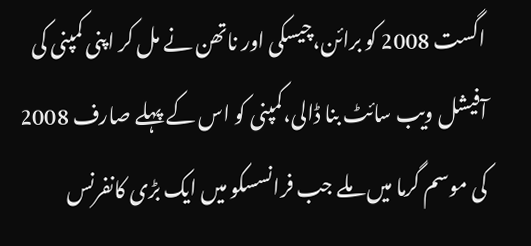اگست 2008 کو برائن،چیسکی اور ناتھن نے مل کر اپنی کمپنی کی آفیشل ویب سائٹ بنا ڈالی،کمپنی کو اس کے پہلے صارف 2008 کی موسم گرما میں ملے جب فرانسسکو میں ایک بڑی کانفرنس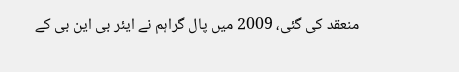منعقد کی گئی، 2009 میں پال گراہم نے ایئر بی این بی کے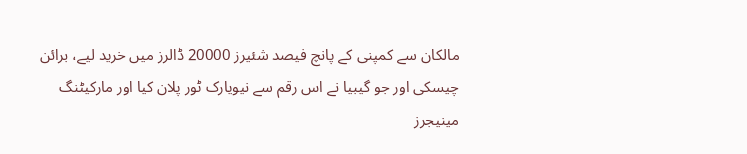مالکان سے کمپنی کے پانچ فیصد شئیرز 20000 ڈالرز میں خرید لیے، برائن چیسکی اور جو گیبیا نے اس رقم سے نیویارک ٹور پلان کیا اور مارکیٹنگ مینیجرز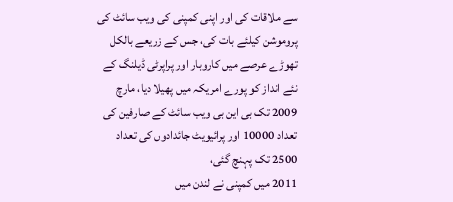سے ملاقات کی اور اپنی کمپنی کی ویب سائٹ کی پروموشن کیلئے بات کی، جس کے زریعے بالکل تھوڑے عرصے میں کاروبار اور پراپرٹی ڈیلنگ کے نئے انداز کو پورے امریکہ میں پھیلا دیا، مارچ 2009 تک بی این بی ویب سائٹ کے صارفین کی تعداد 10000 اور پرائیویٹ جائدادوں کی تعداد 2500 تک پہنچ گئی،
2011 میں کمپنی نے لندن میں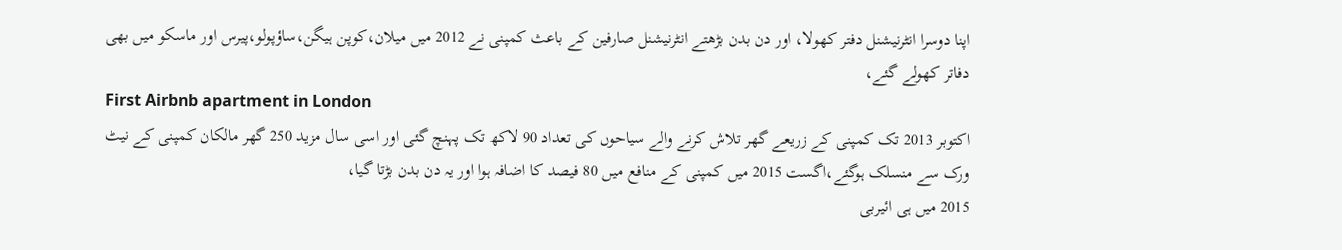اپنا دوسرا انٹرنیشنل دفتر کھولا، اور دن بدن بڑھتے انٹرنیشنل صارفین کے باعث کمپنی نے 2012 میں میلان،کوپن ہیگن،ساؤپولو،پیرس اور ماسکو میں بھی دفاتر کھولے گئے،
First Airbnb apartment in London
اکتوبر 2013 تک کمپنی کے زریعے گھر تلاش کرنے والے سیاحوں کی تعداد 90 لاکھ تک پہنچ گئی اور اسی سال مزید 250 گھر مالکان کمپنی کے نیٹ ورک سے منسلک ہوگئے،اگست 2015 میں کمپنی کے منافع میں 80 فیصد کا اضافہ ہوا اور یہ دن بدن بڑتا گیا،
2015 میں ہی ائیربی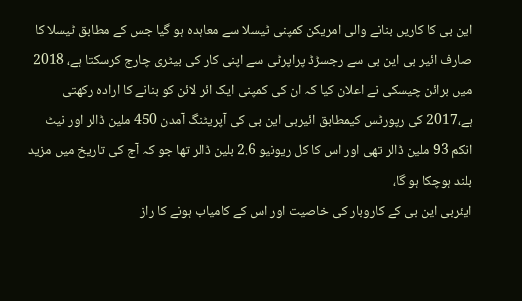این بی کا کاریں بنانے والی امریکن کمپنی ٹیسلا سے معاہدہ ہو گیا جس کے مطابق ٹیسلا کا صارف ائیر بی این بی سے رجسڑڈ پراپرٹی سے اپنی کار کی بیٹری چارج کرسکتا ہے، 2018 میں برائن چیسکی نے اعلان کیا کہ ان کی کمپنی ایک ائر لائن کو بنانے کا ارادہ رکھتی ہے،2017 کی رپورٹس کیمطابق ائیربی این بی کی آپریٹنگ آمدن 450 ملین ڈالر اور نیٹ انکم 93 ملین ڈالر تھی اور اس کا کل ریونیو 2.6 بلین ڈالر تھا جو کہ آج کی تاریخ میں مزید بلند ہوچکا ہو گا،
ایئربی این بی کے کاروبار کی خاصیت اور اس کے کامیاب ہونے کا راز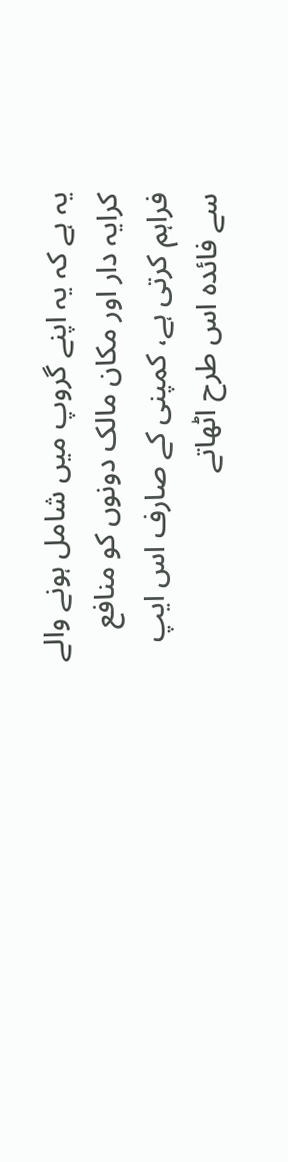یہ ہے کہ یہ اپنے گروپ میں شامل ہونے والے کرایہ دار اور مکان مالک دونوں کو منافع فراہم کرتی ہے، کمپنی کے صارف اس ایپ سے فائدہ اس طرح اٹھاتے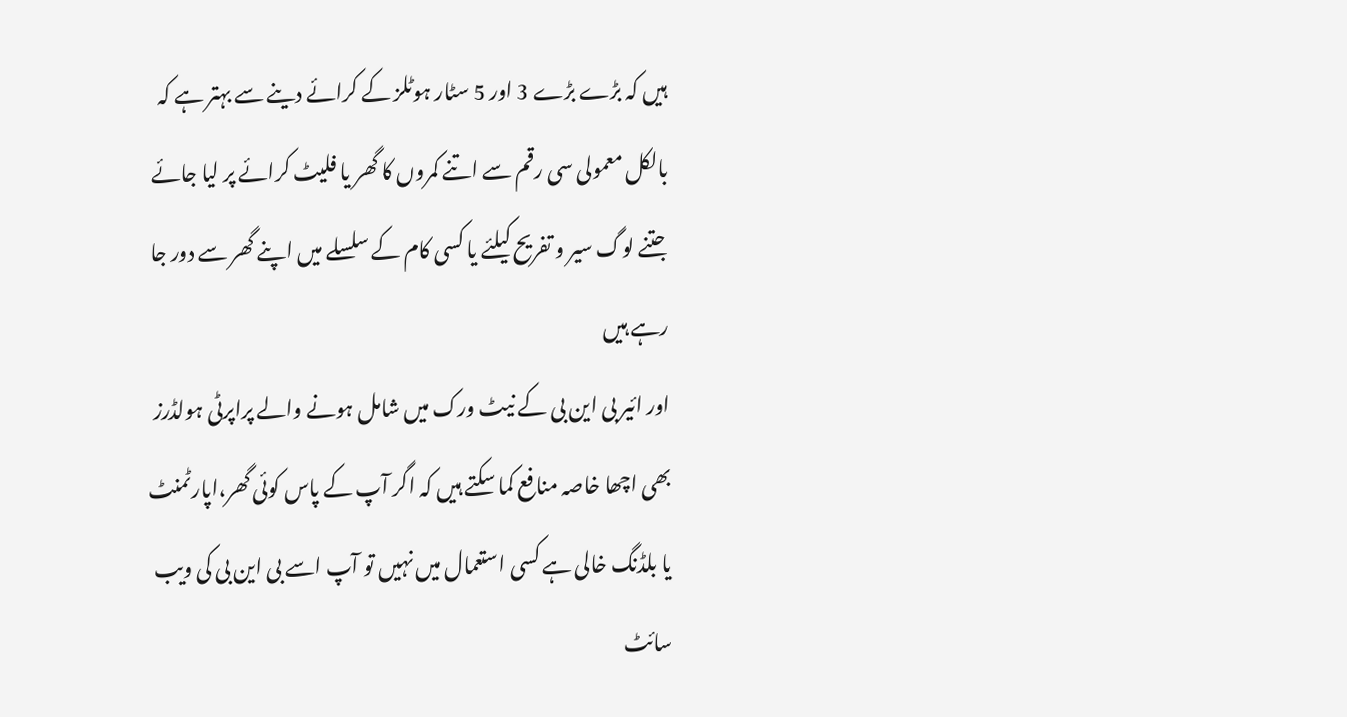ہیں کہ بڑے بڑے 3 اور 5 سٹار ہوٹلز کے کرائے دینے سے بہتر ہے کہ بالکل معمولی سی رقم سے اتنے کمروں کا گھر یا فلیٹ کرائے پر لیا جائے جتنے لوگ سیر و تفریح کیلئے یا کسی کام کے سلسلے میں اپنے گھر سے دور جا رہے ہیں
اور ائیر بی این بی کے نیٹ ورک میں شامل ہونے والے پراپرٹی ہولڈرز بھی اچھا خاصہ منافع کما سکتے ہیں کہ اگر آپ کے پاس کوئی گھر،اپارٹمنٹ یا بلڈنگ خالی ہے کسی استعمال میں نہیں تو آپ اسے بی این بی کی ویب سائٹ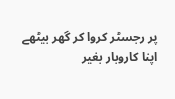پر رجسٹر کروا کر گھر بیٹھے اپنا کاروبار بغیر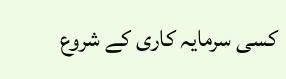کسی سرمایہ کاری کے شروع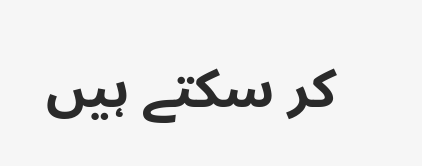کر سکتے ہیں